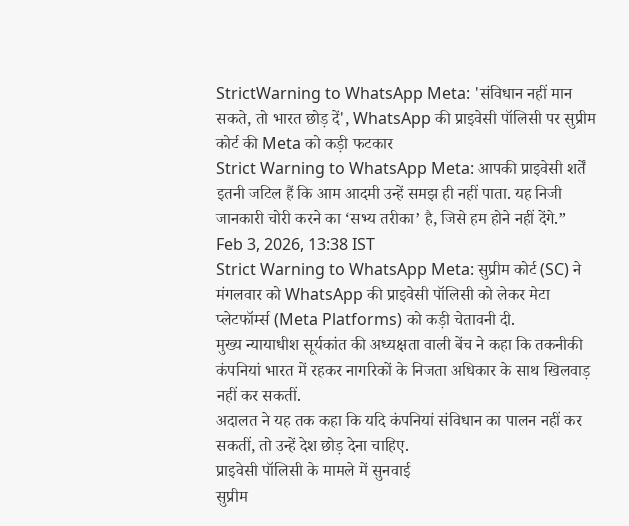StrictWarning to WhatsApp Meta: 'संविधान नहीं मान सकते, तो भारत छोड़ दें', WhatsApp की प्राइवेसी पॉलिसी पर सुप्रीम कोर्ट की Meta को कड़ी फटकार
Strict Warning to WhatsApp Meta: आपकी प्राइवेसी शर्तें इतनी जटिल हैं कि आम आदमी उन्हें समझ ही नहीं पाता. यह निजी जानकारी चोरी करने का ‘सभ्य तरीका’ है, जिसे हम होने नहीं देंगे.”
Feb 3, 2026, 13:38 IST
Strict Warning to WhatsApp Meta: सुप्रीम कोर्ट (SC) ने मंगलवार को WhatsApp की प्राइवेसी पॉलिसी को लेकर मेटा प्लेटफॉर्म्स (Meta Platforms) को कड़ी चेतावनी दी.
मुख्य न्यायाधीश सूर्यकांत की अध्यक्षता वाली बेंच ने कहा कि तकनीकी कंपनियां भारत में रहकर नागरिकों के निजता अधिकार के साथ खिलवाड़ नहीं कर सकतीं.
अदालत ने यह तक कहा कि यदि कंपनियां संविधान का पालन नहीं कर सकतीं, तो उन्हें देश छोड़ देना चाहिए.
प्राइवेसी पॉलिसी के मामले में सुनवाई
सुप्रीम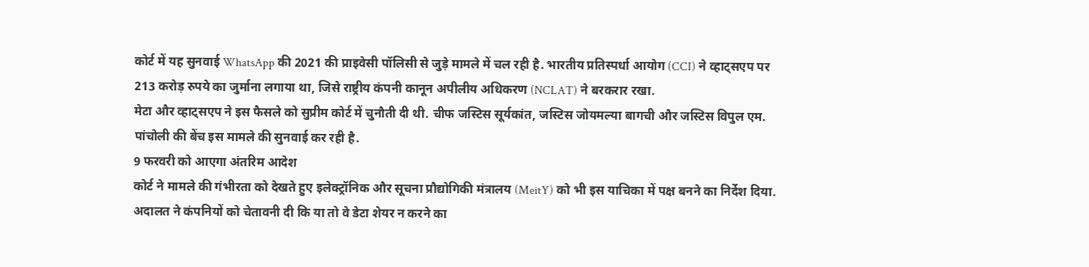कोर्ट में यह सुनवाई WhatsApp की 2021 की प्राइवेसी पॉलिसी से जुड़े मामले में चल रही है. भारतीय प्रतिस्पर्धा आयोग (CCI) ने व्हाट्सएप पर 213 करोड़ रुपये का जुर्माना लगाया था, जिसे राष्ट्रीय कंपनी कानून अपीलीय अधिकरण (NCLAT) ने बरकरार रखा.
मेटा और व्हाट्सएप ने इस फैसले को सुप्रीम कोर्ट में चुनौती दी थी. चीफ जस्टिस सूर्यकांत, जस्टिस जोयमल्या बागची और जस्टिस विपुल एम. पांचोली की बेंच इस मामले की सुनवाई कर रही है.
9 फरवरी को आएगा अंतरिम आदेश
कोर्ट ने मामले की गंभीरता को देखते हुए इलेक्ट्रॉनिक और सूचना प्रौद्योगिकी मंत्रालय (MeitY) को भी इस याचिका में पक्ष बनने का निर्देश दिया. अदालत ने कंपनियों को चेतावनी दी कि या तो वे डेटा शेयर न करने का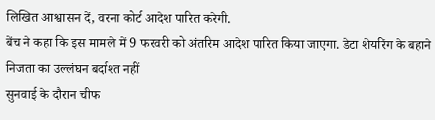लिखित आश्वासन दें, वरना कोर्ट आदेश पारित करेगी.
बेंच ने कहा कि इस मामले में 9 फरवरी को अंतरिम आदेश पारित किया जाएगा. डेटा शेयरिंग के बहाने निजता का उल्लंघन बर्दाश्त नहीं
सुनवाई के दौरान चीफ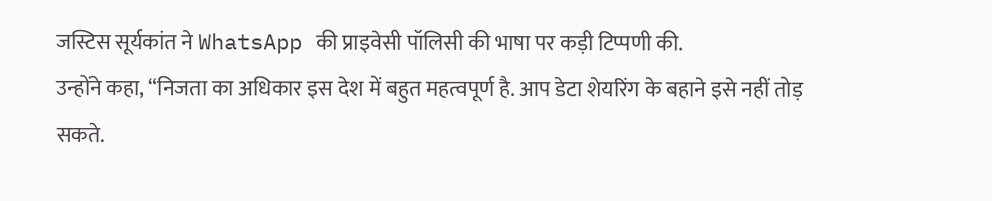जस्टिस सूर्यकांत ने WhatsApp की प्राइवेसी पॉलिसी की भाषा पर कड़ी टिप्पणी की.
उन्होंने कहा, “निजता का अधिकार इस देश में बहुत महत्वपूर्ण है. आप डेटा शेयरिंग के बहाने इसे नहीं तोड़ सकते.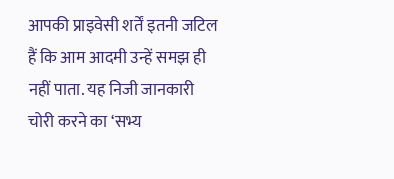आपकी प्राइवेसी शर्तें इतनी जटिल हैं कि आम आदमी उन्हें समझ ही नहीं पाता. यह निजी जानकारी चोरी करने का ‘सभ्य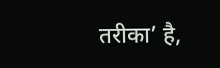तरीका’ है,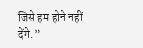जिसे हम होने नहीं देंगे.”